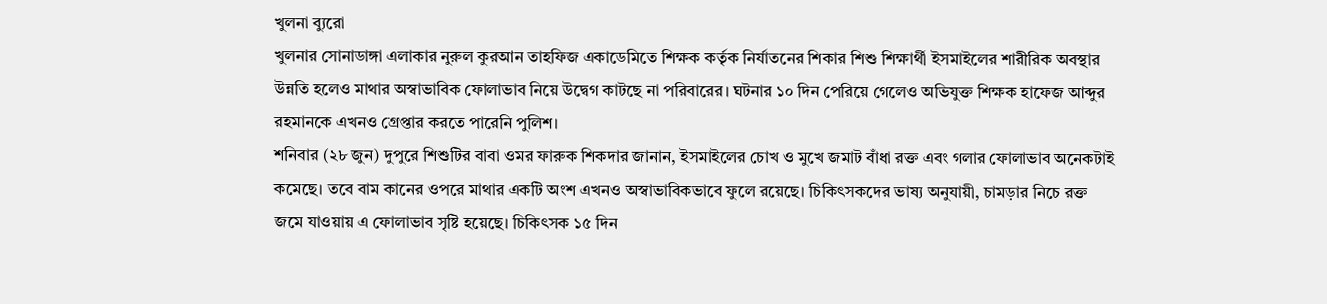খুলনা ব্যুরো
খুলনার সোনাডাঙ্গা এলাকার নুরুল কুরআন তাহফিজ একাডেমিতে শিক্ষক কর্তৃক নির্যাতনের শিকার শিশু শিক্ষার্থী ইসমাইলের শারীরিক অবস্থার উন্নতি হলেও মাথার অস্বাভাবিক ফোলাভাব নিয়ে উদ্বেগ কাটছে না পরিবারের। ঘটনার ১০ দিন পেরিয়ে গেলেও অভিযুক্ত শিক্ষক হাফেজ আব্দুর রহমানকে এখনও গ্রেপ্তার করতে পারেনি পুলিশ।
শনিবার (২৮ জুন) দুপুরে শিশুটির বাবা ওমর ফারুক শিকদার জানান, ইসমাইলের চোখ ও মুখে জমাট বাঁধা রক্ত এবং গলার ফোলাভাব অনেকটাই কমেছে। তবে বাম কানের ওপরে মাথার একটি অংশ এখনও অস্বাভাবিকভাবে ফুলে রয়েছে। চিকিৎসকদের ভাষ্য অনুযায়ী, চামড়ার নিচে রক্ত জমে যাওয়ায় এ ফোলাভাব সৃষ্টি হয়েছে। চিকিৎসক ১৫ দিন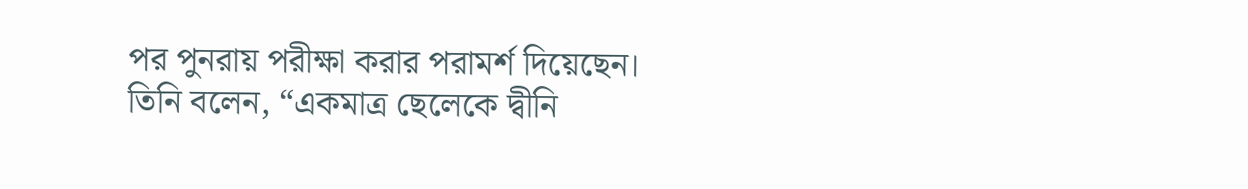পর পুনরায় পরীক্ষা করার পরামর্শ দিয়েছেন।
তিনি বলেন, “একমাত্র ছেলেকে দ্বীনি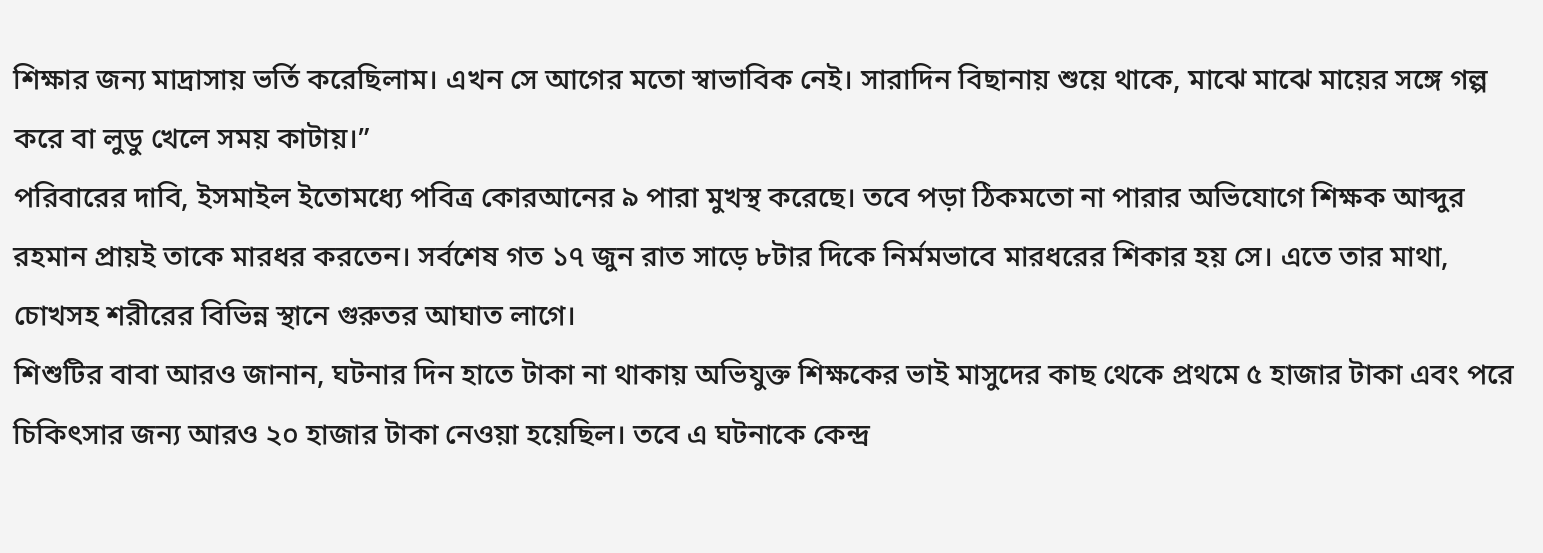শিক্ষার জন্য মাদ্রাসায় ভর্তি করেছিলাম। এখন সে আগের মতো স্বাভাবিক নেই। সারাদিন বিছানায় শুয়ে থাকে, মাঝে মাঝে মায়ের সঙ্গে গল্প করে বা লুডু খেলে সময় কাটায়।”
পরিবারের দাবি, ইসমাইল ইতোমধ্যে পবিত্র কোরআনের ৯ পারা মুখস্থ করেছে। তবে পড়া ঠিকমতো না পারার অভিযোগে শিক্ষক আব্দুর রহমান প্রায়ই তাকে মারধর করতেন। সর্বশেষ গত ১৭ জুন রাত সাড়ে ৮টার দিকে নির্মমভাবে মারধরের শিকার হয় সে। এতে তার মাথা, চোখসহ শরীরের বিভিন্ন স্থানে গুরুতর আঘাত লাগে।
শিশুটির বাবা আরও জানান, ঘটনার দিন হাতে টাকা না থাকায় অভিযুক্ত শিক্ষকের ভাই মাসুদের কাছ থেকে প্রথমে ৫ হাজার টাকা এবং পরে চিকিৎসার জন্য আরও ২০ হাজার টাকা নেওয়া হয়েছিল। তবে এ ঘটনাকে কেন্দ্র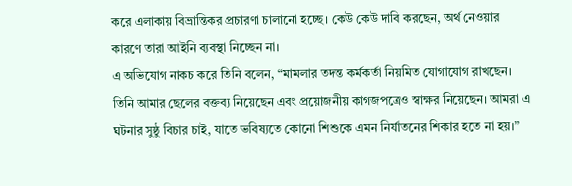করে এলাকায় বিভ্রান্তিকর প্রচারণা চালানো হচ্ছে। কেউ কেউ দাবি করছেন, অর্থ নেওয়ার কারণে তারা আইনি ব্যবস্থা নিচ্ছেন না।
এ অভিযোগ নাকচ করে তিনি বলেন, “মামলার তদন্ত কর্মকর্তা নিয়মিত যোগাযোগ রাখছেন। তিনি আমার ছেলের বক্তব্য নিয়েছেন এবং প্রয়োজনীয় কাগজপত্রেও স্বাক্ষর নিয়েছেন। আমরা এ ঘটনার সুষ্ঠু বিচার চাই, যাতে ভবিষ্যতে কোনো শিশুকে এমন নির্যাতনের শিকার হতে না হয়।”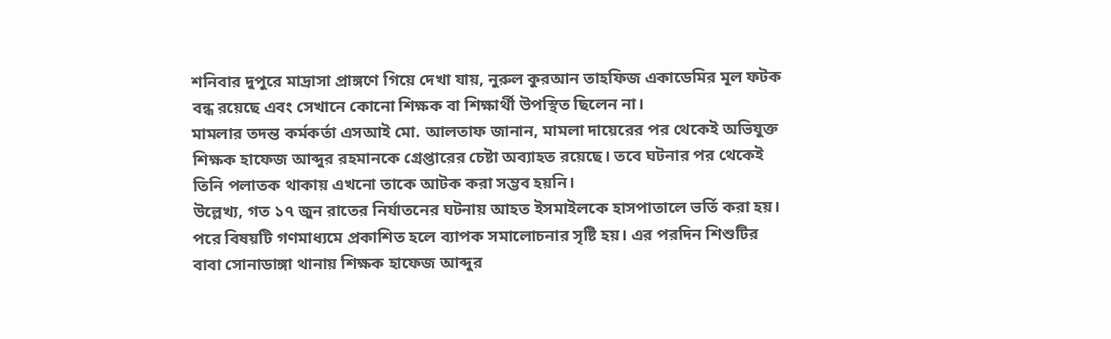শনিবার দুপুরে মাদ্রাসা প্রাঙ্গণে গিয়ে দেখা যায়, নুরুল কুরআন তাহফিজ একাডেমির মূল ফটক বন্ধ রয়েছে এবং সেখানে কোনো শিক্ষক বা শিক্ষার্থী উপস্থিত ছিলেন না।
মামলার তদন্ত কর্মকর্তা এসআই মো. আলতাফ জানান, মামলা দায়েরের পর থেকেই অভিযুক্ত শিক্ষক হাফেজ আব্দুর রহমানকে গ্রেপ্তারের চেষ্টা অব্যাহত রয়েছে। তবে ঘটনার পর থেকেই তিনি পলাতক থাকায় এখনো তাকে আটক করা সম্ভব হয়নি।
উল্লেখ্য, গত ১৭ জুন রাতের নির্যাতনের ঘটনায় আহত ইসমাইলকে হাসপাতালে ভর্তি করা হয়। পরে বিষয়টি গণমাধ্যমে প্রকাশিত হলে ব্যাপক সমালোচনার সৃষ্টি হয়। এর পরদিন শিশুটির বাবা সোনাডাঙ্গা থানায় শিক্ষক হাফেজ আব্দুর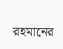রহমানের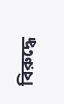বিরুদ্ধে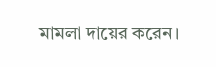মামলা দায়ের করেন।